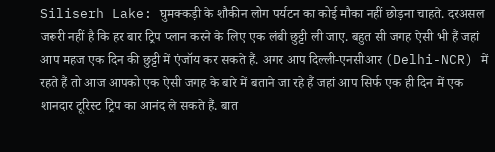Siliserh Lake: घुमक्कड़ी के शौकीन लोग पर्यटन का कोई मौका नहीं छोड़ना चाहते. दरअसल जरूरी नहीं है कि हर बार ट्रिप प्लान करने के लिए एक लंबी छुट्टी ली जाए. बहुत सी जगह ऐसी भी हैं जहां आप महज एक दिन की छुट्टी में एंजॉय कर सकते हैं. अगर आप दिल्ली-एनसीआर (Delhi-NCR) में रहते हैं तो आज आपको एक ऐसी जगह के बारे में बताने जा रहे हैं जहां आप सिर्फ एक ही दिन में एक शानदार टूरिस्ट ट्रिप का आनंद ले सकते हैं. बात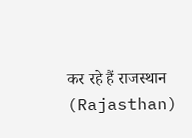कर रहे हैं राजस्थान (Rajasthan)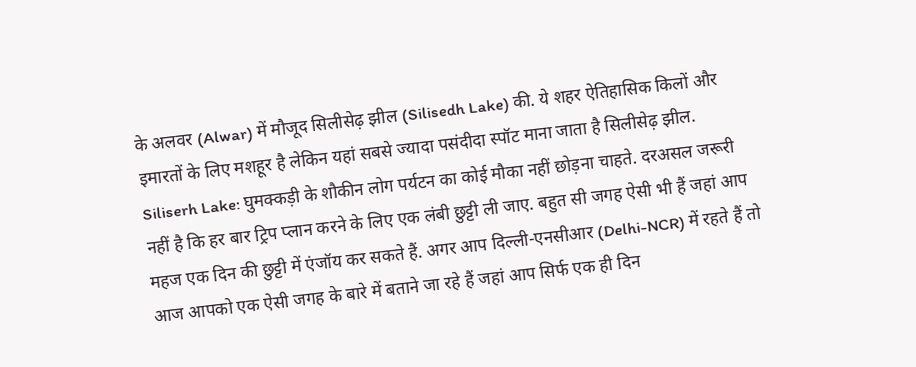के अलवर (Alwar) में मौजूद सिलीसेढ़ झील (Silisedh Lake) की. ये शहर ऐतिहासिक किलों और इमारतों के लिए मशहूर है लेकिन यहां सबसे ज्यादा पसंदीदा स्पॉट माना जाता है सिलीसेढ़ झील.
Siliserh Lake: घुमक्कड़ी के शौकीन लोग पर्यटन का कोई मौका नहीं छोड़ना चाहते. दरअसल जरूरी नहीं है कि हर बार ट्रिप प्लान करने के लिए एक लंबी छुट्टी ली जाए. बहुत सी जगह ऐसी भी हैं जहां आप महज एक दिन की छुट्टी में एंजॉय कर सकते हैं. अगर आप दिल्ली-एनसीआर (Delhi-NCR) में रहते हैं तो आज आपको एक ऐसी जगह के बारे में बताने जा रहे हैं जहां आप सिर्फ एक ही दिन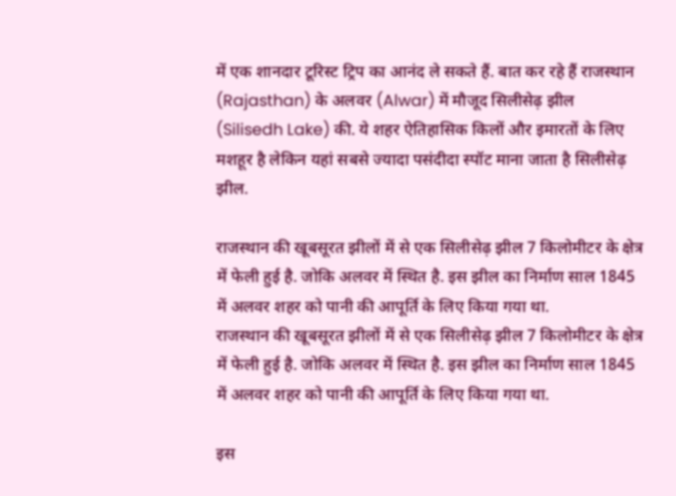में एक शानदार टूरिस्ट ट्रिप का आनंद ले सकते हैं. बात कर रहे हैं राजस्थान (Rajasthan) के अलवर (Alwar) में मौजूद सिलीसेढ़ झील (Silisedh Lake) की. ये शहर ऐतिहासिक किलों और इमारतों के लिए मशहूर है लेकिन यहां सबसे ज्यादा पसंदीदा स्पॉट माना जाता है सिलीसेढ़ झील.

राजस्थान की खूबसूरत झीलों में से एक सिलीसेढ़ झील 7 किलोमीटर के क्षेत्र में फेली हुई है. जोकि अलवर में स्थित है. इस झील का निर्माण साल 1845 में अलवर शहर को पानी की आपूर्ति के लिए किया गया था.
राजस्थान की खूबसूरत झीलों में से एक सिलीसेढ़ झील 7 किलोमीटर के क्षेत्र में फेली हुई है. जोकि अलवर में स्थित है. इस झील का निर्माण साल 1845 में अलवर शहर को पानी की आपूर्ति के लिए किया गया था.

इस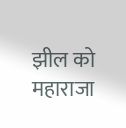झील को महाराजा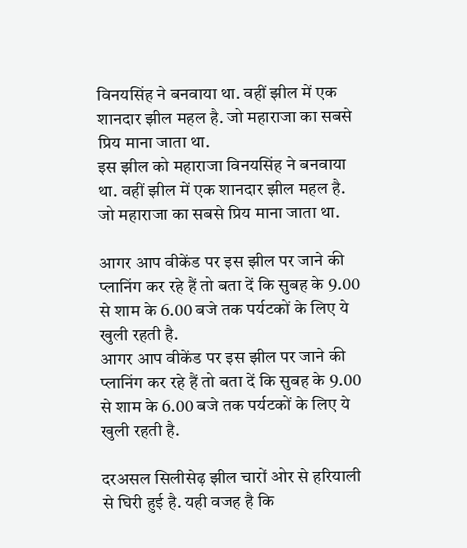विनयसिंह ने बनवाया था. वहीं झील में एक शानदार झील महल है. जो महाराजा का सबसे प्रिय माना जाता था.
इस झील को महाराजा विनयसिंह ने बनवाया था. वहीं झील में एक शानदार झील महल है. जो महाराजा का सबसे प्रिय माना जाता था.

आगर आप वीकेंड पर इस झील पर जाने की प्लानिंग कर रहे हैं तो बता दें कि सुबह के 9.00 से शाम के 6.00 बजे तक पर्यटकों के लिए ये खुली रहती है.
आगर आप वीकेंड पर इस झील पर जाने की प्लानिंग कर रहे हैं तो बता दें कि सुबह के 9.00 से शाम के 6.00 बजे तक पर्यटकों के लिए ये खुली रहती है.

दरअसल सिलीसेढ़ झील चारों ओर से हरियाली से घिरी हुई है. यही वजह है कि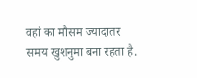वहां का मौसम ज्यादातर समय खुशनुमा बना रहता है.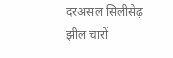दरअसल सिलीसेढ़ झील चारों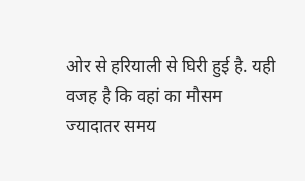ओर से हरियाली से घिरी हुई है. यही वजह है कि वहां का मौसम ज्यादातर समय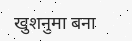खुशनुमा बना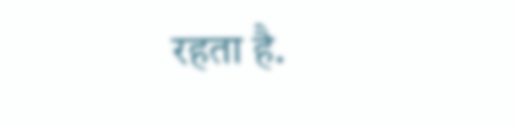रहता है.